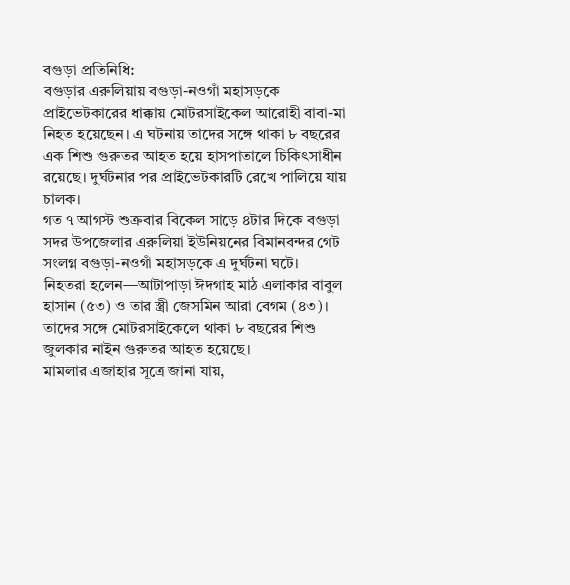বগুড়া প্রতিনিধি:
বগুড়ার এরুলিয়ায় বগুড়া-নওগাঁ মহাসড়কে প্রাইভেটকারের ধাক্কায় মোটরসাইকেল আরোহী বাবা-মা নিহত হয়েছেন। এ ঘটনায় তাদের সঙ্গে থাকা ৮ বছরের এক শিশু গুরুতর আহত হয়ে হাসপাতালে চিকিৎসাধীন রয়েছে। দুর্ঘটনার পর প্রাইভেটকারটি রেখে পালিয়ে যায় চালক।
গত ৭ আগস্ট শুক্রবার বিকেল সাড়ে ৪টার দিকে বগুড়া সদর উপজেলার এরুলিয়া ইউনিয়নের বিমানবন্দর গেট সংলগ্ন বগুড়া-নওগাঁ মহাসড়কে এ দুর্ঘটনা ঘটে।
নিহতরা হলেন—আটাপাড়া ঈদগাহ মাঠ এলাকার বাবুল হাসান (৫৩) ও তার স্ত্রী জেসমিন আরা বেগম (৪৩)। তাদের সঙ্গে মোটরসাইকেলে থাকা ৮ বছরের শিশু জুলকার নাইন গুরুতর আহত হয়েছে।
মামলার এজাহার সূত্রে জানা যায়,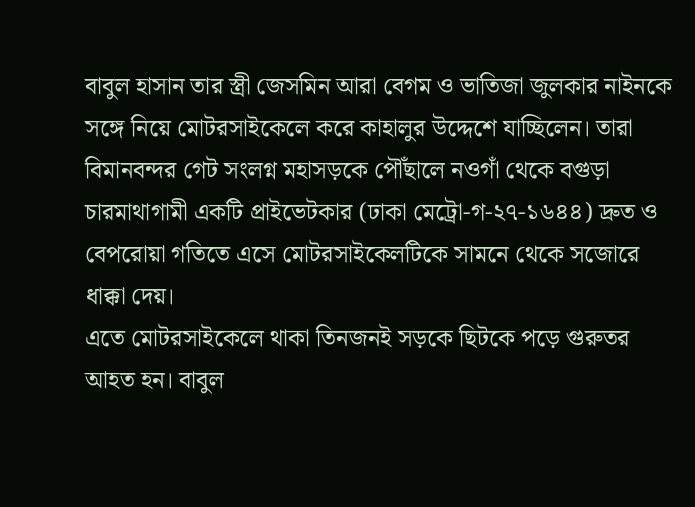বাবুল হাসান তার স্ত্রী জেসমিন আরা বেগম ও ভাতিজা জুলকার নাইনকে সঙ্গে নিয়ে মোটরসাইকেলে করে কাহালুর উদ্দেশে যাচ্ছিলেন। তারা বিমানবন্দর গেট সংলগ্ন মহাসড়কে পৌঁছালে নওগাঁ থেকে বগুড়া চারমাথাগামী একটি প্রাইভেটকার (ঢাকা মেট্রো-গ-২৭-১৬৪৪) দ্রুত ও বেপরোয়া গতিতে এসে মোটরসাইকেলটিকে সামনে থেকে সজোরে ধাক্কা দেয়।
এতে মোটরসাইকেলে থাকা তিনজনই সড়কে ছিটকে পড়ে গুরুতর আহত হন। বাবুল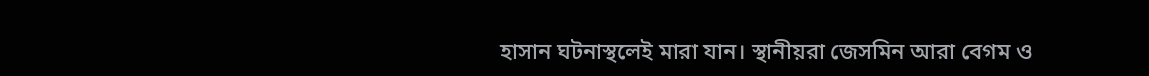হাসান ঘটনাস্থলেই মারা যান। স্থানীয়রা জেসমিন আরা বেগম ও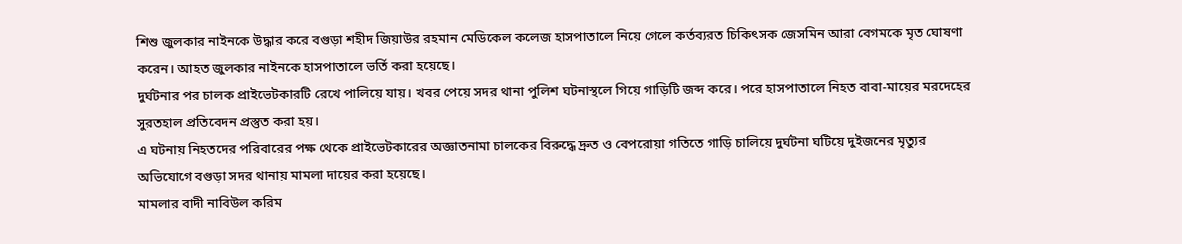শিশু জুলকার নাইনকে উদ্ধার করে বগুড়া শহীদ জিয়াউর রহমান মেডিকেল কলেজ হাসপাতালে নিয়ে গেলে কর্তব্যরত চিকিৎসক জেসমিন আরা বেগমকে মৃত ঘোষণা করেন। আহত জুলকার নাইনকে হাসপাতালে ভর্তি করা হয়েছে।
দুর্ঘটনার পর চালক প্রাইভেটকারটি রেখে পালিয়ে যায়। খবর পেয়ে সদর থানা পুলিশ ঘটনাস্থলে গিয়ে গাড়িটি জব্দ করে। পরে হাসপাতালে নিহত বাবা-মায়ের মরদেহের সুরতহাল প্রতিবেদন প্রস্তুত করা হয়।
এ ঘটনায় নিহতদের পরিবারের পক্ষ থেকে প্রাইভেটকারের অজ্ঞাতনামা চালকের বিরুদ্ধে দ্রুত ও বেপরোয়া গতিতে গাড়ি চালিয়ে দুর্ঘটনা ঘটিয়ে দুইজনের মৃত্যুর অভিযোগে বগুড়া সদর থানায় মামলা দায়ের করা হয়েছে।
মামলার বাদী নাবিউল করিম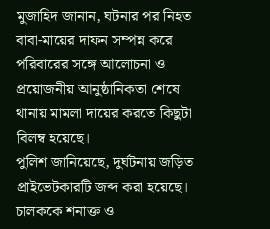মুজাহিদ জানান, ঘটনার পর নিহত বাবা-মায়ের দাফন সম্পন্ন করে পরিবারের সঙ্গে আলোচনা ও প্রয়োজনীয় আনুষ্ঠানিকতা শেষে থানায় মামলা দায়ের করতে কিছুটা বিলম্ব হয়েছে।
পুলিশ জানিয়েছে, দুর্ঘটনায় জড়িত প্রাইভেটকারটি জব্দ করা হয়েছে। চালককে শনাক্ত ও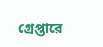গ্রেপ্তারে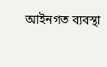আইনগত ব্যবস্থা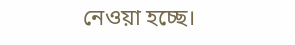নেওয়া হচ্ছে।